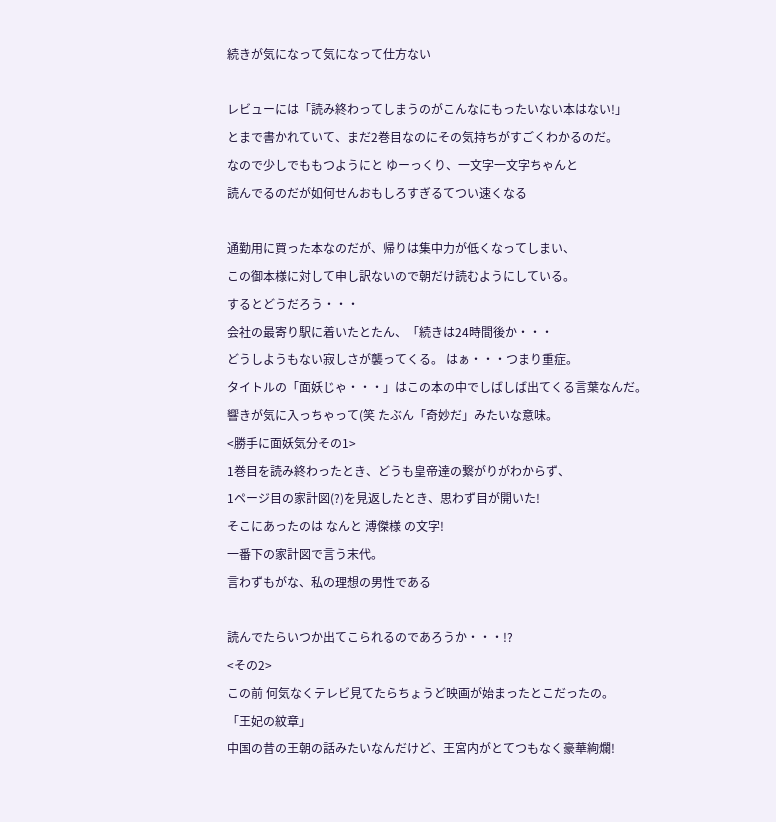続きが気になって気になって仕方ない

レビューには「読み終わってしまうのがこんなにもったいない本はない!」
とまで書かれていて、まだ2巻目なのにその気持ちがすごくわかるのだ。
なので少しでももつようにと ゆーっくり、一文字一文字ちゃんと
読んでるのだが如何せんおもしろすぎるてつい速くなる

通勤用に買った本なのだが、帰りは集中力が低くなってしまい、
この御本様に対して申し訳ないので朝だけ読むようにしている。
するとどうだろう・・・
会社の最寄り駅に着いたとたん、「続きは24時間後か・・・
どうしようもない寂しさが襲ってくる。 はぁ・・・つまり重症。
タイトルの「面妖じゃ・・・」はこの本の中でしばしば出てくる言葉なんだ。
響きが気に入っちゃって(笑 たぶん「奇妙だ」みたいな意味。
<勝手に面妖気分その1>
1巻目を読み終わったとき、どうも皇帝達の繋がりがわからず、
1ページ目の家計図(?)を見返したとき、思わず目が開いた!
そこにあったのは なんと 溥傑様 の文字!
一番下の家計図で言う末代。
言わずもがな、私の理想の男性である

読んでたらいつか出てこられるのであろうか・・・!?
<その2>
この前 何気なくテレビ見てたらちょうど映画が始まったとこだったの。
「王妃の紋章」
中国の昔の王朝の話みたいなんだけど、王宮内がとてつもなく豪華絢爛!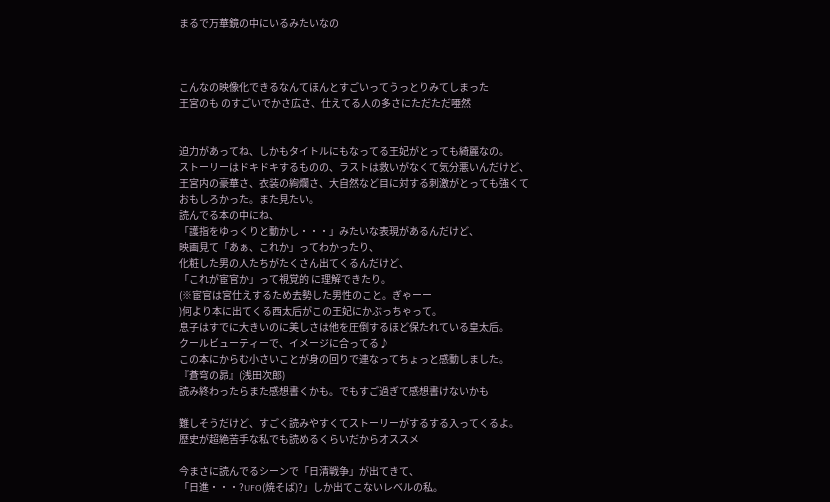まるで万華鏡の中にいるみたいなの



こんなの映像化できるなんてほんとすごいってうっとりみてしまった
王宮のも のすごいでかさ広さ、仕えてる人の多さにただただ唖然


迫力があってね、しかもタイトルにもなってる王妃がとっても綺麗なの。
ストーリーはドキドキするものの、ラストは救いがなくて気分悪いんだけど、
王宮内の豪華さ、衣装の絢爛さ、大自然など目に対する刺激がとっても強くて
おもしろかった。また見たい。
読んでる本の中にね、
「護指をゆっくりと動かし・・・」みたいな表現があるんだけど、
映画見て「あぁ、これか」ってわかったり、
化粧した男の人たちがたくさん出てくるんだけど、
「これが宦官か」って視覚的 に理解できたり。
(※宦官は宮仕えするため去勢した男性のこと。ぎゃーー
)何より本に出てくる西太后がこの王妃にかぶっちゃって。
息子はすでに大きいのに美しさは他を圧倒するほど保たれている皇太后。
クールビューティーで、イメージに合ってる♪
この本にからむ小さいことが身の回りで連なってちょっと感動しました。
『蒼穹の昴』(浅田次郎)
読み終わったらまた感想書くかも。でもすご過ぎて感想書けないかも

難しそうだけど、すごく読みやすくてストーリーがするする入ってくるよ。
歴史が超絶苦手な私でも読めるくらいだからオススメ

今まさに読んでるシーンで「日清戦争」が出てきて、
「日進・・・?UFO(焼そば)?」しか出てこないレベルの私。